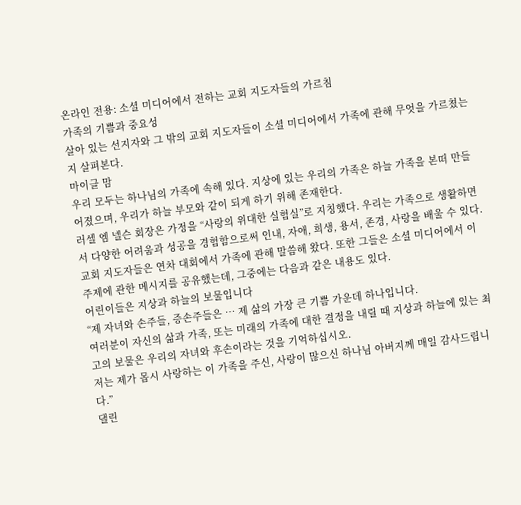온라인 전용: 소셜 미디어에서 전하는 교회 지도자들의 가르침
가족의 기쁨과 중요성
살아 있는 선지자와 그 밖의 교회 지도자들이 소셜 미디어에서 가족에 관해 무엇을 가르쳤는지 살펴본다.
마이클 맘
우리 모두는 하나님의 가족에 속해 있다. 지상에 있는 우리의 가족은 하늘 가족을 본떠 만들어졌으며, 우리가 하늘 부모와 같이 되게 하기 위해 존재한다.
러셀 엠 넬슨 회장은 가정을 “사랑의 위대한 실험실”로 지칭했다. 우리는 가족으로 생활하면서 다양한 어려움과 성공을 경험함으로써 인내, 자애, 희생, 용서, 존경, 사랑을 배울 수 있다.
교회 지도자들은 연차 대회에서 가족에 관해 말씀해 왔다. 또한 그들은 소셜 미디어에서 이 주제에 관한 메시지를 공유했는데, 그중에는 다음과 같은 내용도 있다.
어린이들은 지상과 하늘의 보물입니다
“제 자녀와 손주들, 증손주들은 … 제 삶의 가장 큰 기쁨 가운데 하나입니다.
여러분이 자신의 삶과 가족, 또는 미래의 가족에 대한 결정을 내릴 때 지상과 하늘에 있는 최고의 보물은 우리의 자녀와 후손이라는 것을 기억하십시오.
저는 제가 몹시 사랑하는 이 가족을 주신, 사랑이 많으신 하나님 아버지께 매일 감사드립니다.”
댈린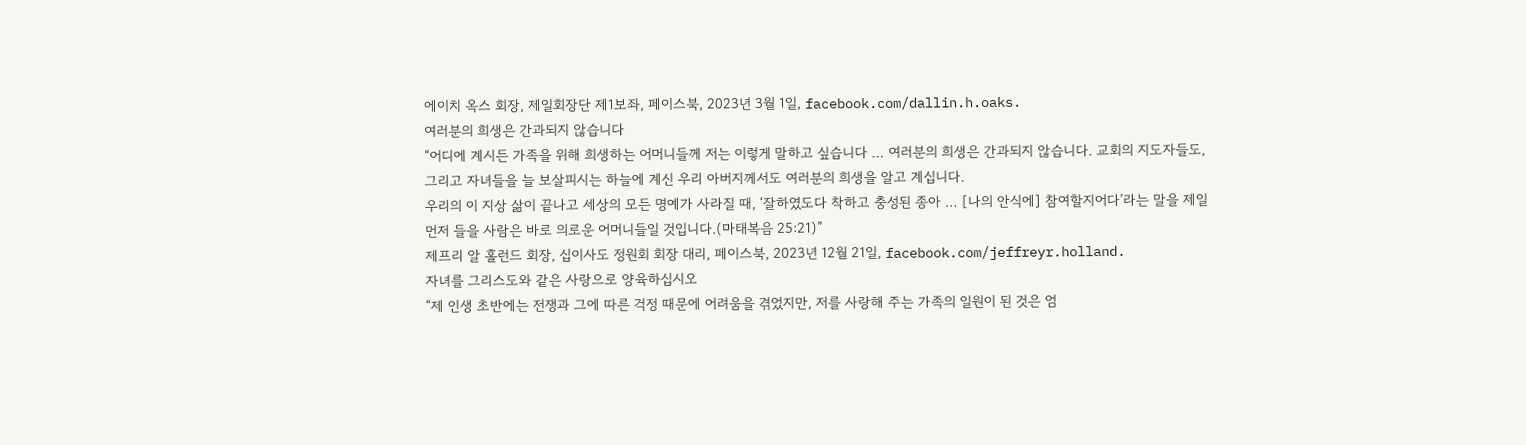에이치 옥스 회장, 제일회장단 제1보좌, 페이스북, 2023년 3월 1일, facebook.com/dallin.h.oaks.
여러분의 희생은 간과되지 않습니다
“어디에 계시든 가족을 위해 희생하는 어머니들께 저는 이렇게 말하고 싶습니다 … 여러분의 희생은 간과되지 않습니다. 교회의 지도자들도, 그리고 자녀들을 늘 보살피시는 하늘에 계신 우리 아버지께서도 여러분의 희생을 알고 계십니다.
우리의 이 지상 삶이 끝나고 세상의 모든 명예가 사라질 때, ‘잘하였도다 착하고 충성된 종아 … [나의 안식에] 참여할지어다’라는 말을 제일 먼저 들을 사람은 바로 의로운 어머니들일 것입니다.(마태복음 25:21)”
제프리 알 홀런드 회장, 십이사도 정원회 회장 대리, 페이스북, 2023년 12월 21일, facebook.com/jeffreyr.holland.
자녀를 그리스도와 같은 사랑으로 양육하십시오
“제 인생 초반에는 전쟁과 그에 따른 걱정 때문에 어려움을 겪었지만, 저를 사랑해 주는 가족의 일원이 된 것은 엄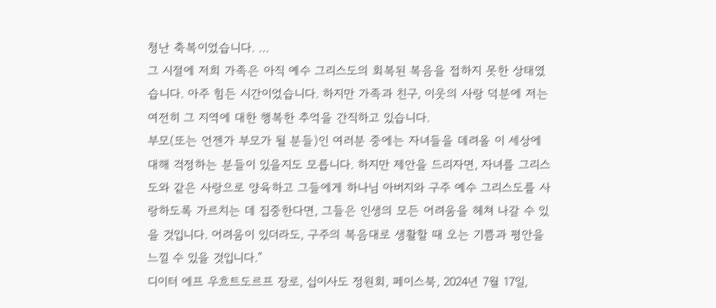청난 축복이었습니다. …
그 시절에 저희 가족은 아직 예수 그리스도의 회복된 복음을 접하지 못한 상태였습니다. 아주 힘든 시간이었습니다. 하지만 가족과 친구, 이웃의 사랑 덕분에 저는 여전히 그 지역에 대한 행복한 추억을 간직하고 있습니다.
부모(또는 언젠가 부모가 될 분들)인 여러분 중에는 자녀들을 데려올 이 세상에 대해 걱정하는 분들이 있을지도 모릅니다. 하지만 제안을 드리자면, 자녀를 그리스도와 같은 사랑으로 양육하고 그들에게 하나님 아버지와 구주 예수 그리스도를 사랑하도록 가르치는 데 집중한다면, 그들은 인생의 모든 어려움을 헤쳐 나갈 수 있을 것입니다. 어려움이 있더라도, 구주의 복음대로 생활할 때 오는 기쁨과 평안을 느낄 수 있을 것입니다.”
디이터 에프 우흐트도르프 장로, 십이사도 정원회, 페이스북, 2024년 7월 17일,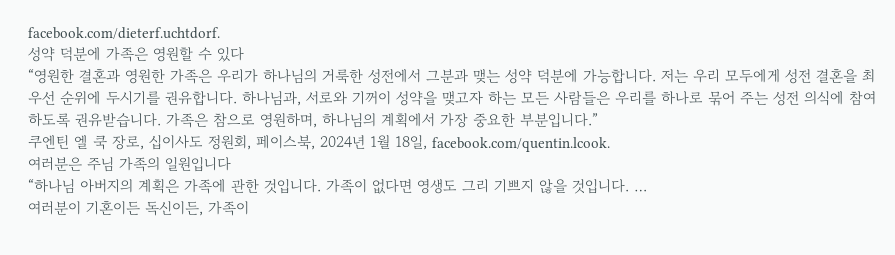facebook.com/dieterf.uchtdorf.
성약 덕분에 가족은 영원할 수 있다
“영원한 결혼과 영원한 가족은 우리가 하나님의 거룩한 성전에서 그분과 맺는 성약 덕분에 가능합니다. 저는 우리 모두에게 성전 결혼을 최우선 순위에 두시기를 권유합니다. 하나님과, 서로와 기꺼이 성약을 맺고자 하는 모든 사람들은 우리를 하나로 묶어 주는 성전 의식에 참여하도록 권유받습니다. 가족은 참으로 영원하며, 하나님의 계획에서 가장 중요한 부분입니다.”
쿠엔틴 엘 쿡 장로, 십이사도 정원회, 페이스북, 2024년 1월 18일, facebook.com/quentin.lcook.
여러분은 주님 가족의 일원입니다
“하나님 아버지의 계획은 가족에 관한 것입니다. 가족이 없다면 영생도 그리 기쁘지 않을 것입니다. …
여러분이 기혼이든 독신이든, 가족이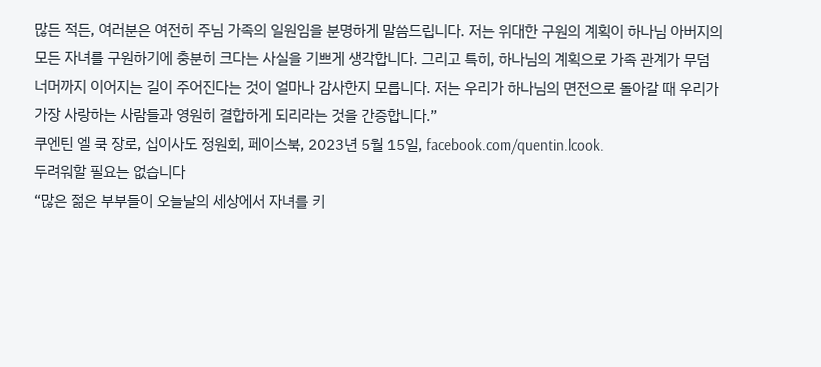많든 적든, 여러분은 여전히 주님 가족의 일원임을 분명하게 말씀드립니다. 저는 위대한 구원의 계획이 하나님 아버지의 모든 자녀를 구원하기에 충분히 크다는 사실을 기쁘게 생각합니다. 그리고 특히, 하나님의 계획으로 가족 관계가 무덤 너머까지 이어지는 길이 주어진다는 것이 얼마나 감사한지 모릅니다. 저는 우리가 하나님의 면전으로 돌아갈 때 우리가 가장 사랑하는 사람들과 영원히 결합하게 되리라는 것을 간증합니다.”
쿠엔틴 엘 쿡 장로, 십이사도 정원회, 페이스북, 2023년 5월 15일, facebook.com/quentin.lcook.
두려워할 필요는 없습니다
“많은 젊은 부부들이 오늘날의 세상에서 자녀를 키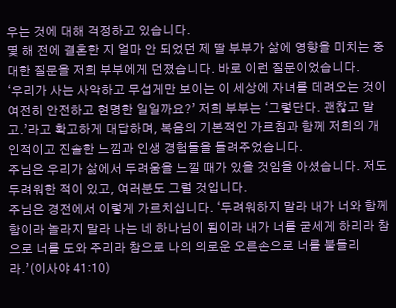우는 것에 대해 걱정하고 있습니다.
몇 해 전에 결혼한 지 얼마 안 되었던 제 딸 부부가 삶에 영향을 미치는 중대한 질문을 저희 부부에게 던졌습니다. 바로 이런 질문이었습니다.
‘우리가 사는 사악하고 무섭게만 보이는 이 세상에 자녀를 데려오는 것이 여전히 안전하고 현명한 일일까요?’ 저희 부부는 ‘그렇단다. 괜찮고 말고.’라고 확고하게 대답하며, 복음의 기본적인 가르침과 함께 저희의 개인적이고 진솔한 느낌과 인생 경험들을 들려주었습니다.
주님은 우리가 삶에서 두려움을 느낄 때가 있을 것임을 아셨습니다. 저도 두려워한 적이 있고, 여러분도 그럴 것입니다.
주님은 경전에서 이렇게 가르치십니다. ‘두려워하지 말라 내가 너와 함께 함이라 놀라지 말라 나는 네 하나님이 됨이라 내가 너를 굳세게 하리라 참으로 너를 도와 주리라 참으로 나의 의로운 오른손으로 너를 붙들리라.’(이사야 41:10)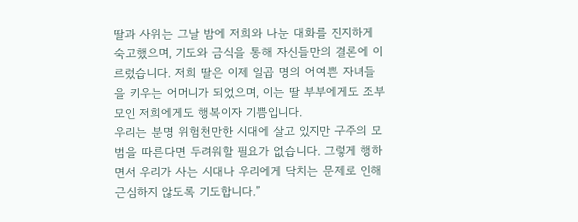딸과 사위는 그날 밤에 저희와 나눈 대화를 진지하게 숙고했으며, 기도와 금식을 통해 자신들만의 결론에 이르렀습니다. 저희 딸은 이제 일곱 명의 어여쁜 자녀들을 키우는 어머니가 되었으며, 이는 딸 부부에게도 조부모인 저희에게도 행복이자 기쁨입니다.
우리는 분명 위험천만한 시대에 살고 있지만 구주의 모범을 따른다면 두려워할 필요가 없습니다. 그렇게 행하면서 우리가 사는 시대나 우리에게 닥치는 문제로 인해 근심하지 않도록 기도합니다.”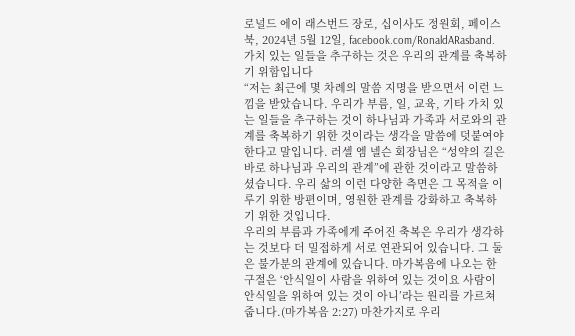로널드 에이 래스번드 장로, 십이사도 정원회, 페이스북, 2024년 5월 12일, facebook.com/RonaldARasband.
가치 있는 일들을 추구하는 것은 우리의 관계를 축복하기 위함입니다
“저는 최근에 몇 차례의 말씀 지명을 받으면서 이런 느낌을 받았습니다. 우리가 부름, 일, 교육, 기타 가치 있는 일들을 추구하는 것이 하나님과 가족과 서로와의 관계를 축복하기 위한 것이라는 생각을 말씀에 덧붙여야 한다고 말입니다. 러셀 엠 넬슨 회장님은 “성약의 길은 바로 하나님과 우리의 관계”에 관한 것이라고 말씀하셨습니다. 우리 삶의 이런 다양한 측면은 그 목적을 이루기 위한 방편이며, 영원한 관계를 강화하고 축복하기 위한 것입니다.
우리의 부름과 가족에게 주어진 축복은 우리가 생각하는 것보다 더 밀접하게 서로 연관되어 있습니다. 그 둘은 불가분의 관계에 있습니다. 마가복음에 나오는 한 구절은 ‘안식일이 사람을 위하여 있는 것이요 사람이 안식일을 위하여 있는 것이 아니’라는 원리를 가르쳐 줍니다.(마가복음 2:27) 마찬가지로 우리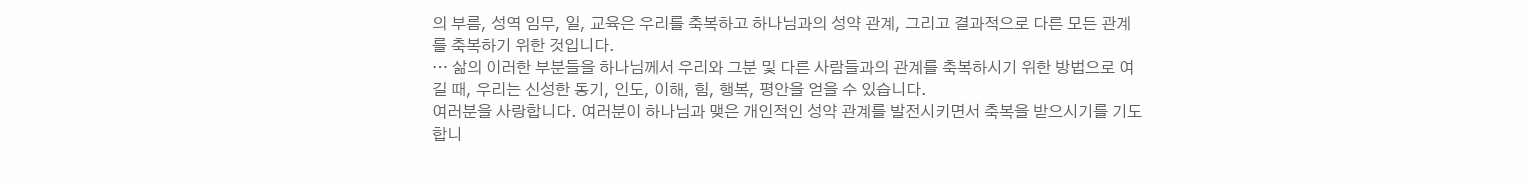의 부름, 성역 임무, 일, 교육은 우리를 축복하고 하나님과의 성약 관계, 그리고 결과적으로 다른 모든 관계를 축복하기 위한 것입니다.
… 삶의 이러한 부분들을 하나님께서 우리와 그분 및 다른 사람들과의 관계를 축복하시기 위한 방법으로 여길 때, 우리는 신성한 동기, 인도, 이해, 힘, 행복, 평안을 얻을 수 있습니다.
여러분을 사랑합니다. 여러분이 하나님과 맺은 개인적인 성약 관계를 발전시키면서 축복을 받으시기를 기도합니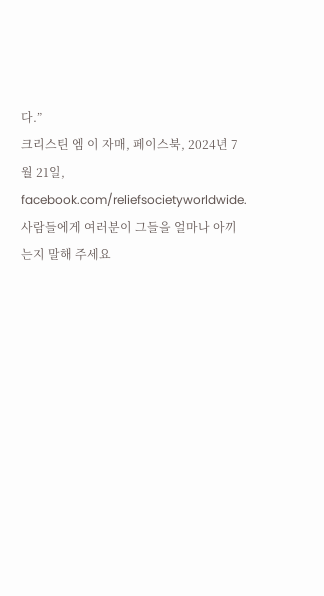다.”
크리스틴 엠 이 자매, 페이스북, 2024년 7월 21일, facebook.com/reliefsocietyworldwide.
사람들에게 여러분이 그들을 얼마나 아끼는지 말해 주세요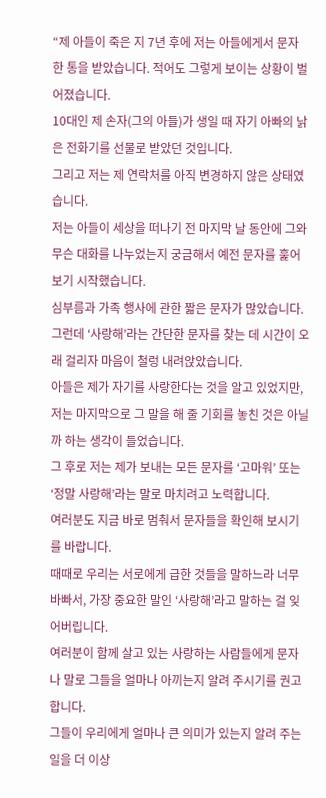“제 아들이 죽은 지 7년 후에 저는 아들에게서 문자 한 통을 받았습니다. 적어도 그렇게 보이는 상황이 벌어졌습니다.
10대인 제 손자(그의 아들)가 생일 때 자기 아빠의 낡은 전화기를 선물로 받았던 것입니다.
그리고 저는 제 연락처를 아직 변경하지 않은 상태였습니다.
저는 아들이 세상을 떠나기 전 마지막 날 동안에 그와 무슨 대화를 나누었는지 궁금해서 예전 문자를 훑어보기 시작했습니다.
심부름과 가족 행사에 관한 짧은 문자가 많았습니다. 그런데 ‘사랑해’라는 간단한 문자를 찾는 데 시간이 오래 걸리자 마음이 철렁 내려앉았습니다.
아들은 제가 자기를 사랑한다는 것을 알고 있었지만, 저는 마지막으로 그 말을 해 줄 기회를 놓친 것은 아닐까 하는 생각이 들었습니다.
그 후로 저는 제가 보내는 모든 문자를 ‘고마워’ 또는 ‘정말 사랑해’라는 말로 마치려고 노력합니다.
여러분도 지금 바로 멈춰서 문자들을 확인해 보시기를 바랍니다.
때때로 우리는 서로에게 급한 것들을 말하느라 너무 바빠서, 가장 중요한 말인 ‘사랑해’라고 말하는 걸 잊어버립니다.
여러분이 함께 살고 있는 사랑하는 사람들에게 문자나 말로 그들을 얼마나 아끼는지 알려 주시기를 권고합니다.
그들이 우리에게 얼마나 큰 의미가 있는지 알려 주는 일을 더 이상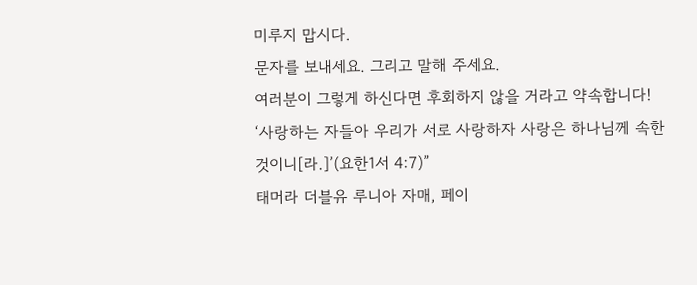미루지 맙시다.
문자를 보내세요. 그리고 말해 주세요.
여러분이 그렇게 하신다면 후회하지 않을 거라고 약속합니다!
‘사랑하는 자들아 우리가 서로 사랑하자 사랑은 하나님께 속한 것이니[라.]’(요한1서 4:7)”
태머라 더블유 루니아 자매, 페이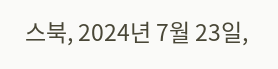스북, 2024년 7월 23일,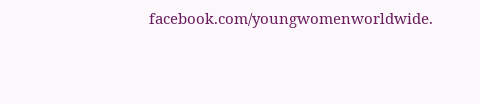facebook.com/youngwomenworldwide.